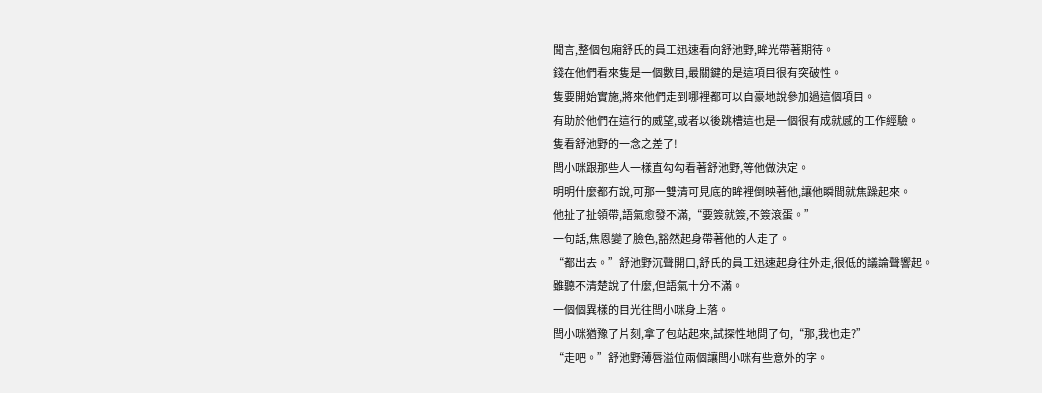聞言,整個包廂舒氏的員工迅速看向舒池野,眸光帶著期待。
錢在他們看來隻是一個數目,最關鍵的是這項目很有突破性。
隻要開始實施,將來他們走到哪裡都可以自豪地說參加過這個項目。
有助於他們在這行的威望,或者以後跳槽這也是一個很有成就感的工作經驗。
隻看舒池野的一念之差了!
閆小咪跟那些人一樣直勾勾看著舒池野,等他做決定。
明明什麼都冇說,可那一雙清可見底的眸裡倒映著他,讓他瞬間就焦躁起來。
他扯了扯領帶,語氣愈發不滿,“要簽就簽,不簽滾蛋。”
一句話,焦恩變了臉色,豁然起身帶著他的人走了。
“都出去。”舒池野沉聲開口,舒氏的員工迅速起身往外走,很低的議論聲響起。
雖聽不清楚說了什麼,但語氣十分不滿。
一個個異樣的目光往閆小咪身上落。
閆小咪猶豫了片刻,拿了包站起來,試探性地問了句,“那,我也走?”
“走吧。”舒池野薄唇溢位兩個讓閆小咪有些意外的字。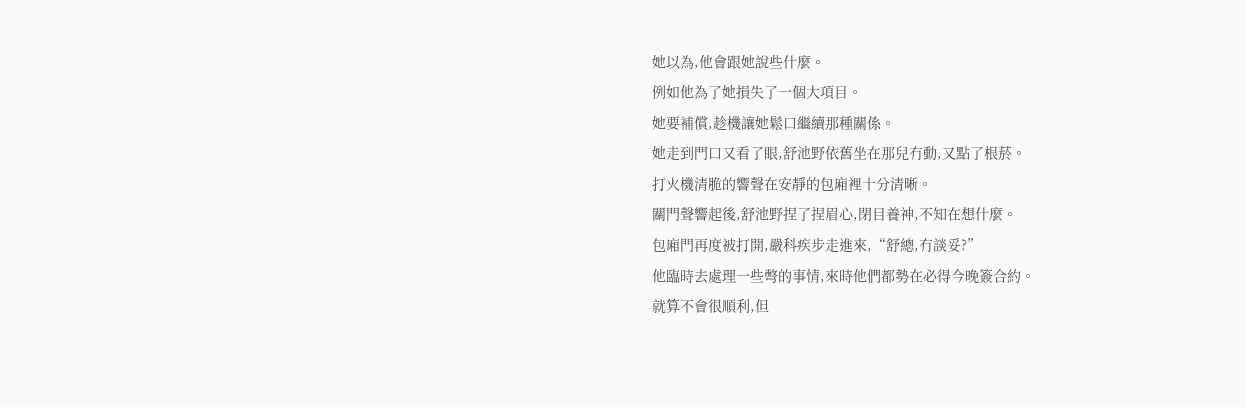她以為,他會跟她說些什麼。
例如他為了她損失了一個大項目。
她要補償,趁機讓她鬆口繼續那種關係。
她走到門口又看了眼,舒池野依舊坐在那兒冇動,又點了根菸。
打火機清脆的響聲在安靜的包廂裡十分清晰。
關門聲響起後,舒池野捏了捏眉心,閉目養神,不知在想什麼。
包廂門再度被打開,嚴科疾步走進來,“舒總,冇談妥?”
他臨時去處理一些彆的事情,來時他們都勢在必得今晚簽合約。
就算不會很順利,但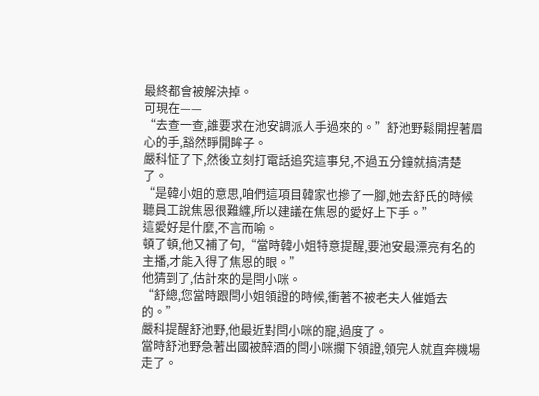最終都會被解決掉。
可現在——
“去查一查,誰要求在池安調派人手過來的。”舒池野鬆開捏著眉心的手,豁然睜開眸子。
嚴科怔了下,然後立刻打電話追究這事兒,不過五分鐘就搞清楚了。
“是韓小姐的意思,咱們這項目韓家也摻了一腳,她去舒氏的時候聽員工說焦恩很難纏,所以建議在焦恩的愛好上下手。”
這愛好是什麼,不言而喻。
頓了頓,他又補了句,“當時韓小姐特意提醒,要池安最漂亮有名的主播,才能入得了焦恩的眼。”
他猜到了,估計來的是閆小咪。
“舒總,您當時跟閆小姐領證的時候,衝著不被老夫人催婚去的。”
嚴科提醒舒池野,他最近對閆小咪的寵,過度了。
當時舒池野急著出國被醉酒的閆小咪攔下領證,領完人就直奔機場走了。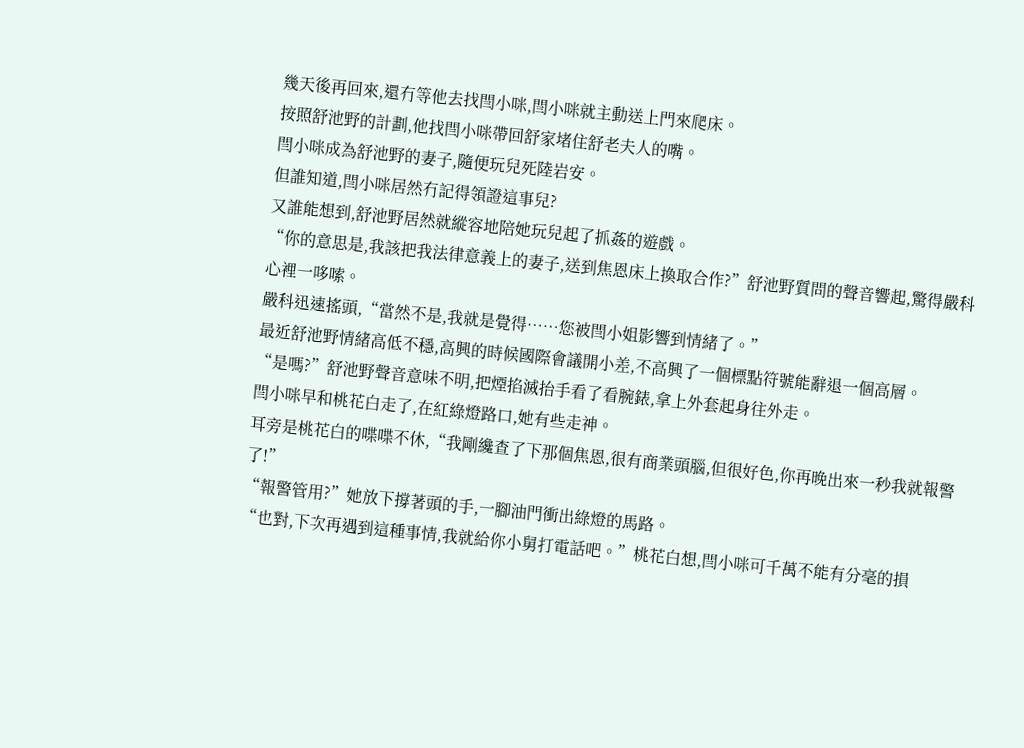幾天後再回來,還冇等他去找閆小咪,閆小咪就主動送上門來爬床。
按照舒池野的計劃,他找閆小咪帶回舒家堵住舒老夫人的嘴。
閆小咪成為舒池野的妻子,隨便玩兒死陸岩安。
但誰知道,閆小咪居然冇記得領證這事兒?
又誰能想到,舒池野居然就縱容地陪她玩兒起了抓姦的遊戲。
“你的意思是,我該把我法律意義上的妻子,送到焦恩床上換取合作?”舒池野質問的聲音響起,驚得嚴科心裡一哆嗦。
嚴科迅速搖頭,“當然不是,我就是覺得……您被閆小姐影響到情緒了。”
最近舒池野情緒高低不穩,高興的時候國際會議開小差,不高興了一個標點符號能辭退一個高層。
“是嗎?”舒池野聲音意味不明,把煙掐滅抬手看了看腕錶,拿上外套起身往外走。
閆小咪早和桃花白走了,在紅綠燈路口,她有些走神。
耳旁是桃花白的喋喋不休,“我剛纔查了下那個焦恩,很有商業頭腦,但很好色,你再晚出來一秒我就報警了!”
“報警管用?”她放下撐著頭的手,一腳油門衝出綠燈的馬路。
“也對,下次再遇到這種事情,我就給你小舅打電話吧。”桃花白想,閆小咪可千萬不能有分毫的損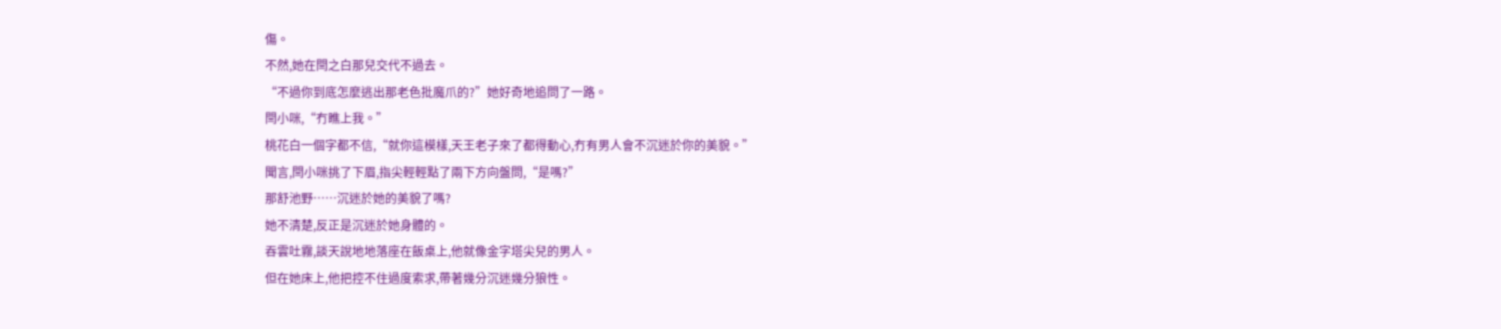傷。
不然,她在閆之白那兒交代不過去。
“不過你到底怎麼逃出那老色批魔爪的?”她好奇地追問了一路。
閆小咪,“冇瞧上我。”
桃花白一個字都不信,“就你這模樣,天王老子來了都得動心,冇有男人會不沉迷於你的美貌。”
聞言,閆小咪挑了下眉,指尖輕輕點了兩下方向盤問,“是嗎?”
那舒池野……沉迷於她的美貌了嗎?
她不清楚,反正是沉迷於她身體的。
吞雲吐霧,談天說地地落座在飯桌上,他就像金字塔尖兒的男人。
但在她床上,他把控不住過度索求,帶著幾分沉迷幾分狼性。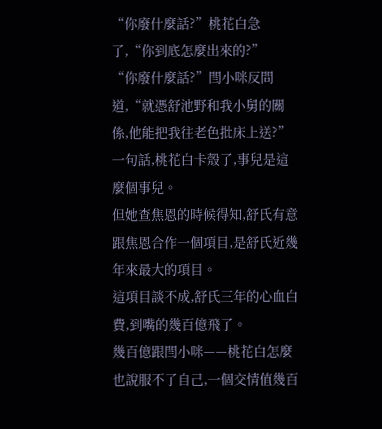“你廢什麼話?”桃花白急了,“你到底怎麼出來的?”
“你廢什麼話?”閆小咪反問道,“就憑舒池野和我小舅的關係,他能把我往老色批床上送?”
一句話,桃花白卡殼了,事兒是這麼個事兒。
但她查焦恩的時候得知,舒氏有意跟焦恩合作一個項目,是舒氏近幾年來最大的項目。
這項目談不成,舒氏三年的心血白費,到嘴的幾百億飛了。
幾百億跟閆小咪——桃花白怎麼也說服不了自己,一個交情值幾百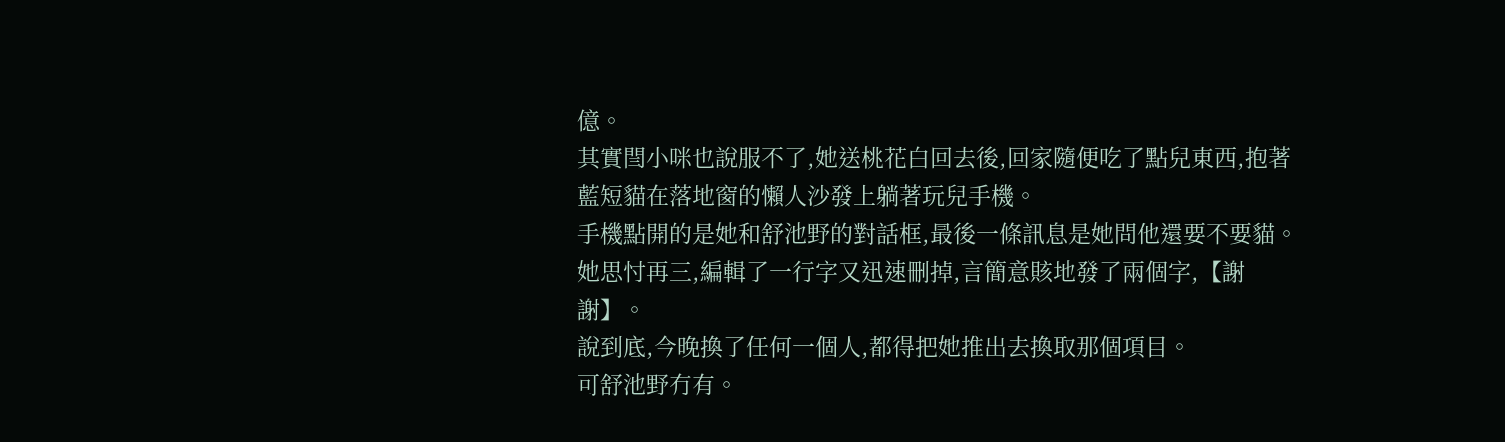億。
其實閆小咪也說服不了,她送桃花白回去後,回家隨便吃了點兒東西,抱著藍短貓在落地窗的懶人沙發上躺著玩兒手機。
手機點開的是她和舒池野的對話框,最後一條訊息是她問他還要不要貓。
她思忖再三,編輯了一行字又迅速刪掉,言簡意賅地發了兩個字,【謝謝】。
說到底,今晚換了任何一個人,都得把她推出去換取那個項目。
可舒池野冇有。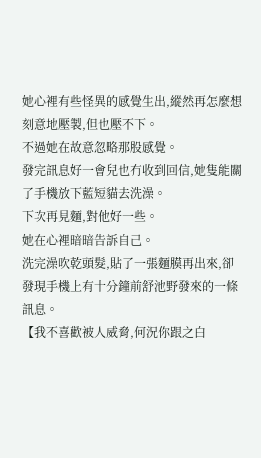她心裡有些怪異的感覺生出,縱然再怎麼想刻意地壓製,但也壓不下。
不過她在故意忽略那股感覺。
發完訊息好一會兒也冇收到回信,她隻能關了手機放下藍短貓去洗澡。
下次再見麵,對他好一些。
她在心裡暗暗告訴自己。
洗完澡吹乾頭髮,貼了一張麵膜再出來,卻發現手機上有十分鐘前舒池野發來的一條訊息。
【我不喜歡被人威脅,何況你跟之白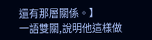還有那層關係。】
一語雙關,說明他這樣做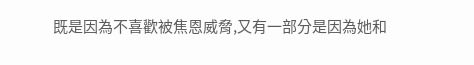既是因為不喜歡被焦恩威脅,又有一部分是因為她和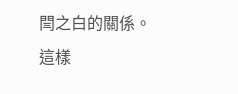閆之白的關係。
這樣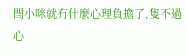閆小咪就冇什麼心理負擔了,隻不過心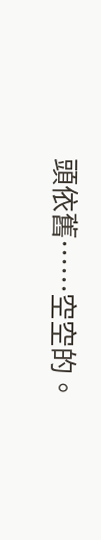頭依舊……空空的。